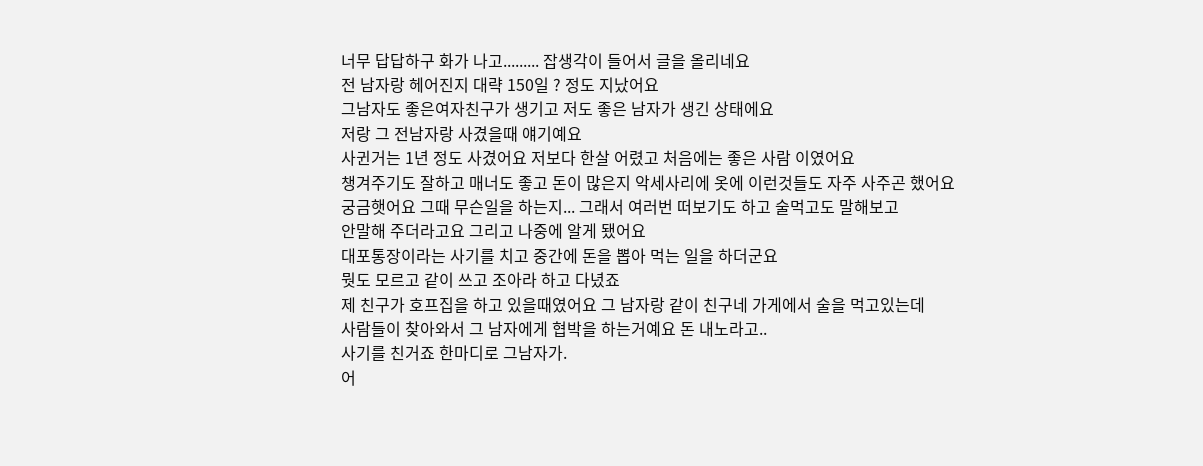너무 답답하구 화가 나고......... 잡생각이 들어서 글을 올리네요
전 남자랑 헤어진지 대략 150일 ? 정도 지났어요
그남자도 좋은여자친구가 생기고 저도 좋은 남자가 생긴 상태에요
저랑 그 전남자랑 사겼을때 얘기예요
사귄거는 1년 정도 사겼어요 저보다 한살 어렸고 처음에는 좋은 사람 이였어요
챙겨주기도 잘하고 매너도 좋고 돈이 많은지 악세사리에 옷에 이런것들도 자주 사주곤 했어요
궁금햇어요 그때 무슨일을 하는지... 그래서 여러번 떠보기도 하고 술먹고도 말해보고
안말해 주더라고요 그리고 나중에 알게 됐어요
대포통장이라는 사기를 치고 중간에 돈을 뽑아 먹는 일을 하더군요
뭣도 모르고 같이 쓰고 조아라 하고 다녔죠
제 친구가 호프집을 하고 있을때였어요 그 남자랑 같이 친구네 가게에서 술을 먹고있는데
사람들이 찾아와서 그 남자에게 협박을 하는거예요 돈 내노라고..
사기를 친거죠 한마디로 그남자가.
어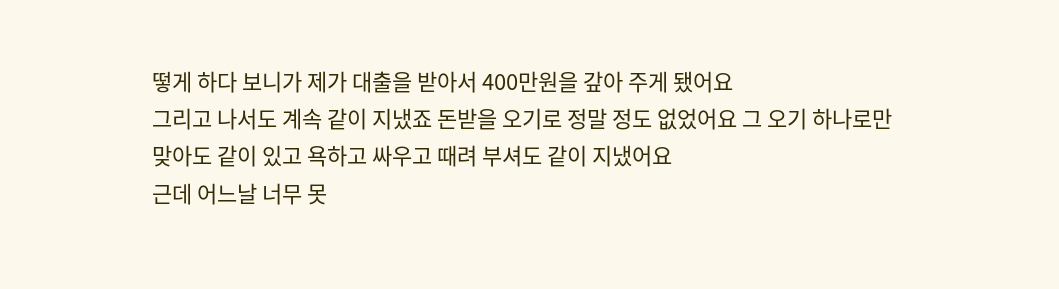떻게 하다 보니가 제가 대출을 받아서 400만원을 갚아 주게 됐어요
그리고 나서도 계속 같이 지냈죠 돈받을 오기로 정말 정도 없었어요 그 오기 하나로만
맞아도 같이 있고 욕하고 싸우고 때려 부셔도 같이 지냈어요
근데 어느날 너무 못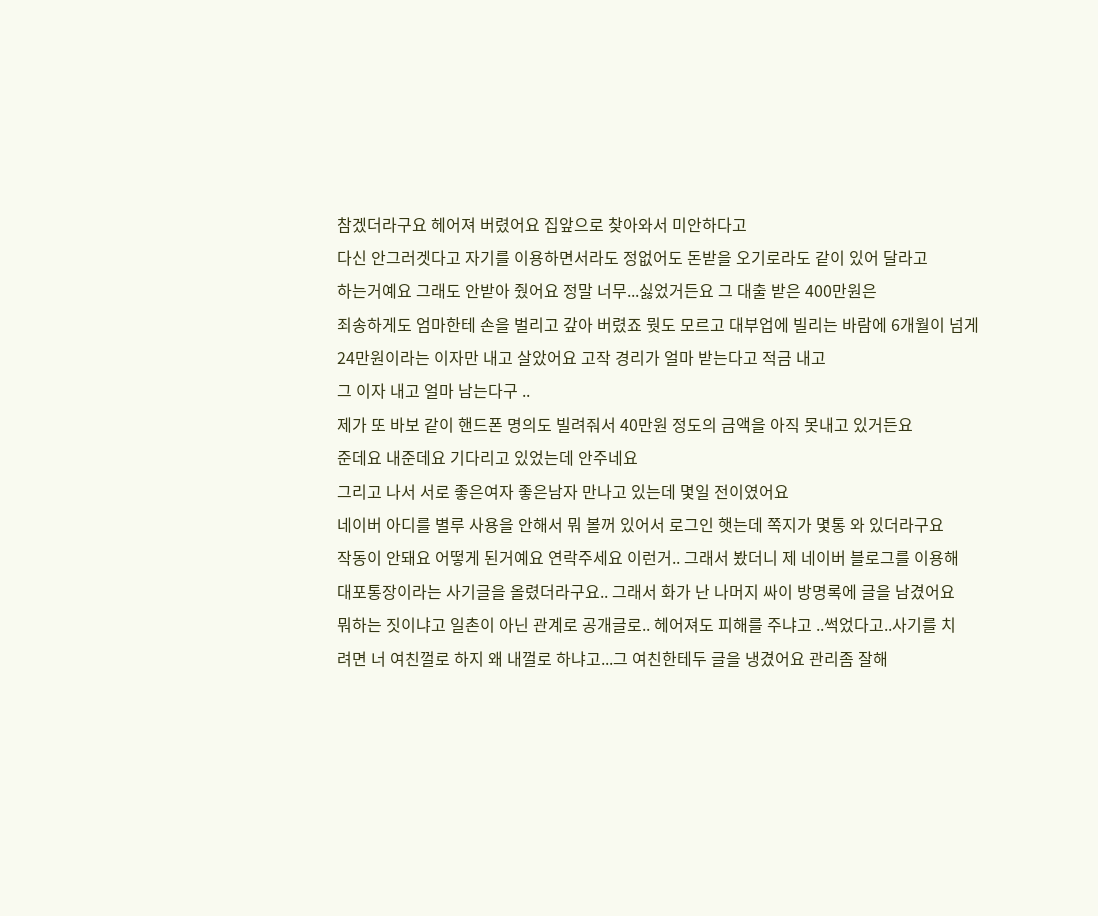참겠더라구요 헤어져 버렸어요 집앞으로 찾아와서 미안하다고
다신 안그러겟다고 자기를 이용하면서라도 정없어도 돈받을 오기로라도 같이 있어 달라고
하는거예요 그래도 안받아 줬어요 정말 너무...싫었거든요 그 대출 받은 400만원은
죄송하게도 엄마한테 손을 벌리고 갚아 버렸죠 뭣도 모르고 대부업에 빌리는 바람에 6개월이 넘게 24만원이라는 이자만 내고 살았어요 고작 경리가 얼마 받는다고 적금 내고
그 이자 내고 얼마 남는다구 ..
제가 또 바보 같이 핸드폰 명의도 빌려줘서 40만원 정도의 금액을 아직 못내고 있거든요
준데요 내준데요 기다리고 있었는데 안주네요
그리고 나서 서로 좋은여자 좋은남자 만나고 있는데 몇일 전이였어요
네이버 아디를 별루 사용을 안해서 뭐 볼꺼 있어서 로그인 햇는데 쪽지가 몇통 와 있더라구요
작동이 안돼요 어떻게 된거예요 연락주세요 이런거.. 그래서 봤더니 제 네이버 블로그를 이용해
대포통장이라는 사기글을 올렸더라구요.. 그래서 화가 난 나머지 싸이 방명록에 글을 남겼어요
뭐하는 짓이냐고 일촌이 아닌 관계로 공개글로.. 헤어져도 피해를 주냐고 ..썩었다고..사기를 치
려면 너 여친껄로 하지 왜 내껄로 하냐고...그 여친한테두 글을 냉겼어요 관리좀 잘해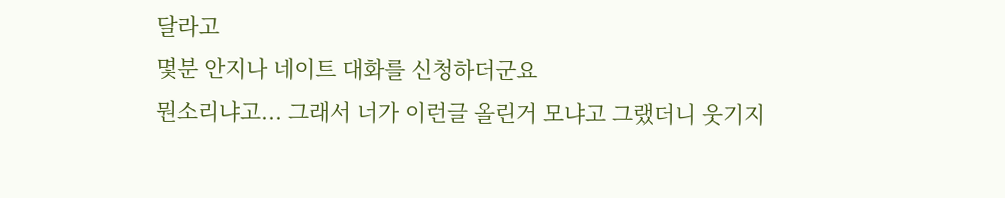달라고
몇분 안지나 네이트 대화를 신청하더군요
뭔소리냐고... 그래서 너가 이런글 올린거 모냐고 그랬더니 웃기지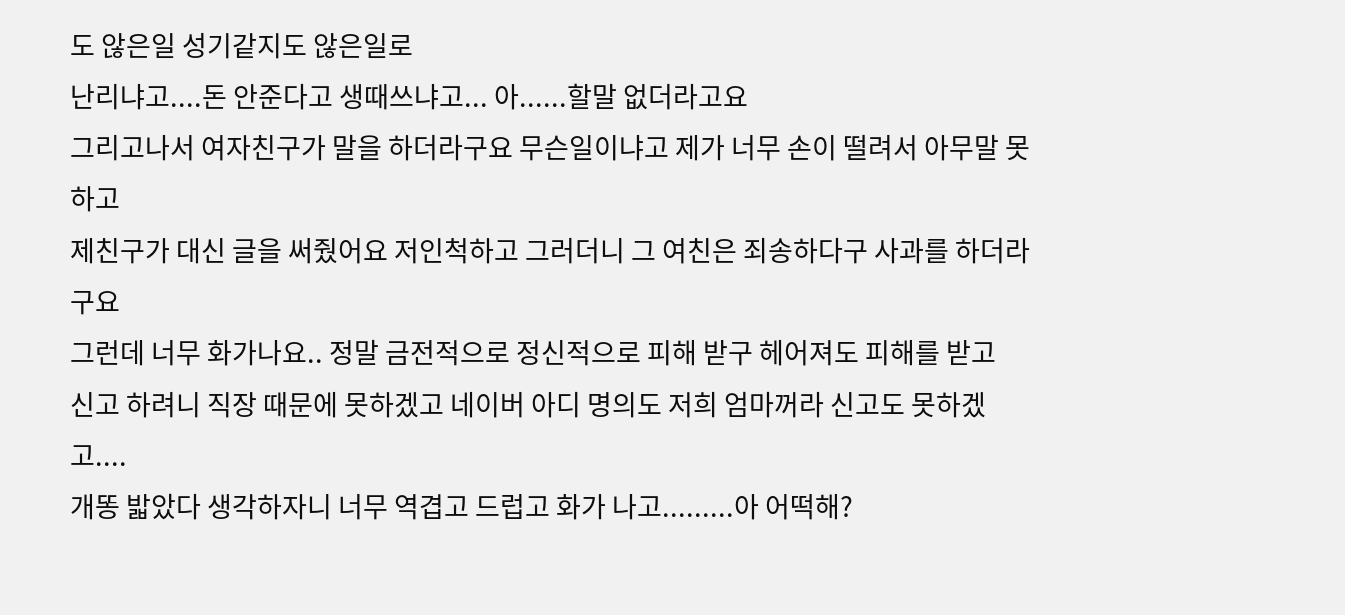도 않은일 성기같지도 않은일로
난리냐고....돈 안준다고 생때쓰냐고... 아......할말 없더라고요
그리고나서 여자친구가 말을 하더라구요 무슨일이냐고 제가 너무 손이 떨려서 아무말 못하고
제친구가 대신 글을 써줬어요 저인척하고 그러더니 그 여친은 죄송하다구 사과를 하더라구요
그런데 너무 화가나요.. 정말 금전적으로 정신적으로 피해 받구 헤어져도 피해를 받고
신고 하려니 직장 때문에 못하겠고 네이버 아디 명의도 저희 엄마꺼라 신고도 못하겠고....
개똥 밟았다 생각하자니 너무 역겹고 드럽고 화가 나고.........아 어떡해?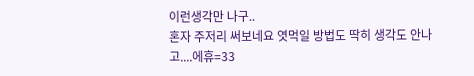이런생각만 나구..
혼자 주저리 써보네요 엿먹일 방법도 딱히 생각도 안나고....에휴=33